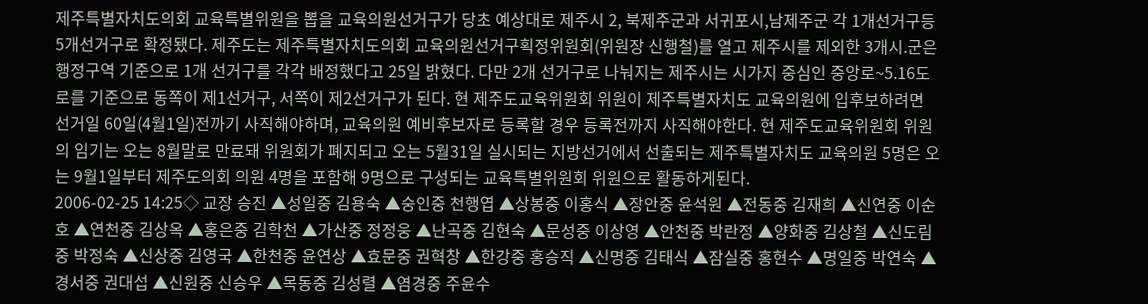제주특별자치도의회 교육특별위원을 뽑을 교육의원선거구가 당초 예상대로 제주시 2, 북제주군과 서귀포시,남제주군 각 1개선거구등 5개선거구로 확정됐다. 제주도는 제주특별자치도의회 교육의원선거구획정위원회(위원장 신행철)를 열고 제주시를 제외한 3개시.군은 행정구역 기준으로 1개 선거구를 각각 배정했다고 25일 밝혔다. 다만 2개 선거구로 나눠지는 제주시는 시가지 중심인 중앙로~5.16도로를 기준으로 동쪽이 제1선거구, 서쪽이 제2선거구가 된다. 현 제주도교육위원회 위원이 제주특별자치도 교육의원에 입후보하려면 선거일 60일(4월1일)전까기 사직해야하며, 교육의원 예비후보자로 등록할 경우 등록전까지 사직해야한다. 현 제주도교육위원회 위원의 임기는 오는 8월말로 만료돼 위원회가 폐지되고 오는 5월31일 실시되는 지방선거에서 선출되는 제주특별자치도 교육의원 5명은 오는 9월1일부터 제주도의회 의원 4명을 포함해 9명으로 구성되는 교육특별위원회 위원으로 활동하게된다.
2006-02-25 14:25◇ 교장 승진 ▲성일중 김용숙 ▲숭인중 천행엽 ▲상봉중 이홍식 ▲장안중 윤석원 ▲전동중 김재희 ▲신연중 이순호 ▲연천중 김상옥 ▲홍은중 김학천 ▲가산중 정정웅 ▲난곡중 김현숙 ▲문성중 이상영 ▲안천중 박란정 ▲양화중 김상철 ▲신도림중 박정숙 ▲신상중 김영국 ▲한천중 윤연상 ▲효문중 권혁창 ▲한강중 홍승직 ▲신명중 김태식 ▲잠실중 홍현수 ▲명일중 박연숙 ▲경서중 권대섭 ▲신원중 신승우 ▲목동중 김성렬 ▲염경중 주윤수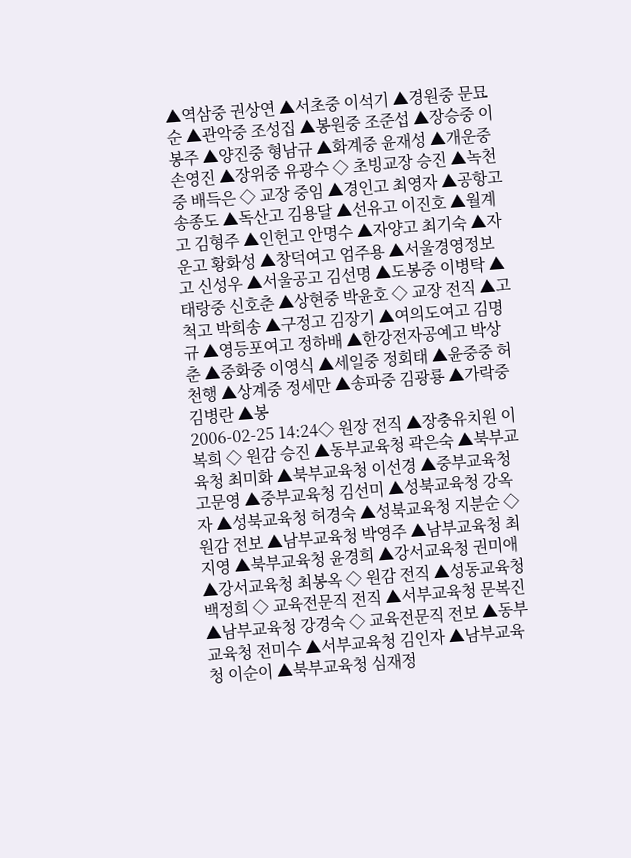▲역삼중 권상연 ▲서초중 이석기 ▲경원중 문묘순 ▲관악중 조성집 ▲봉원중 조준섭 ▲장승중 이봉주 ▲양진중 형남규 ▲화계중 윤재성 ▲개운중 손영진 ▲장위중 유광수 ◇ 초빙교장 승진 ▲녹천중 배득은 ◇ 교장 중임 ▲경인고 최영자 ▲공항고 송종도 ▲독산고 김용달 ▲선유고 이진호 ▲월계고 김형주 ▲인헌고 안명수 ▲자양고 최기숙 ▲자운고 황화성 ▲창덕여고 엄주용 ▲서울경영정보고 신성우 ▲서울공고 김선명 ▲도봉중 이병탁 ▲태랑중 신호춘 ▲상현중 박윤호 ◇ 교장 전직 ▲고척고 박희송 ▲구정고 김장기 ▲여의도여고 김명규 ▲영등포여고 정하배 ▲한강전자공예고 박상춘 ▲중화중 이영식 ▲세일중 정회태 ▲윤중중 허천행 ▲상계중 정세만 ▲송파중 김광룡 ▲가락중 김병란 ▲봉
2006-02-25 14:24◇ 원장 전직 ▲장충유치원 이복희 ◇ 원감 승진 ▲동부교육청 곽은숙 ▲북부교육청 최미화 ▲북부교육청 이선경 ▲중부교육청 고문영 ▲중부교육청 김선미 ▲성북교육청 강옥자 ▲성북교육청 허경숙 ▲성북교육청 지분순 ◇ 원감 전보 ▲남부교육청 박영주 ▲남부교육청 최지영 ▲북부교육청 윤경희 ▲강서교육청 권미애 ▲강서교육청 최봉옥 ◇ 원감 전직 ▲성동교육청 백정희 ◇ 교육전문직 전직 ▲서부교육청 문복진 ▲남부교육청 강경숙 ◇ 교육전문직 전보 ▲동부교육청 전미수 ▲서부교육청 김인자 ▲남부교육청 이순이 ▲북부교육청 심재정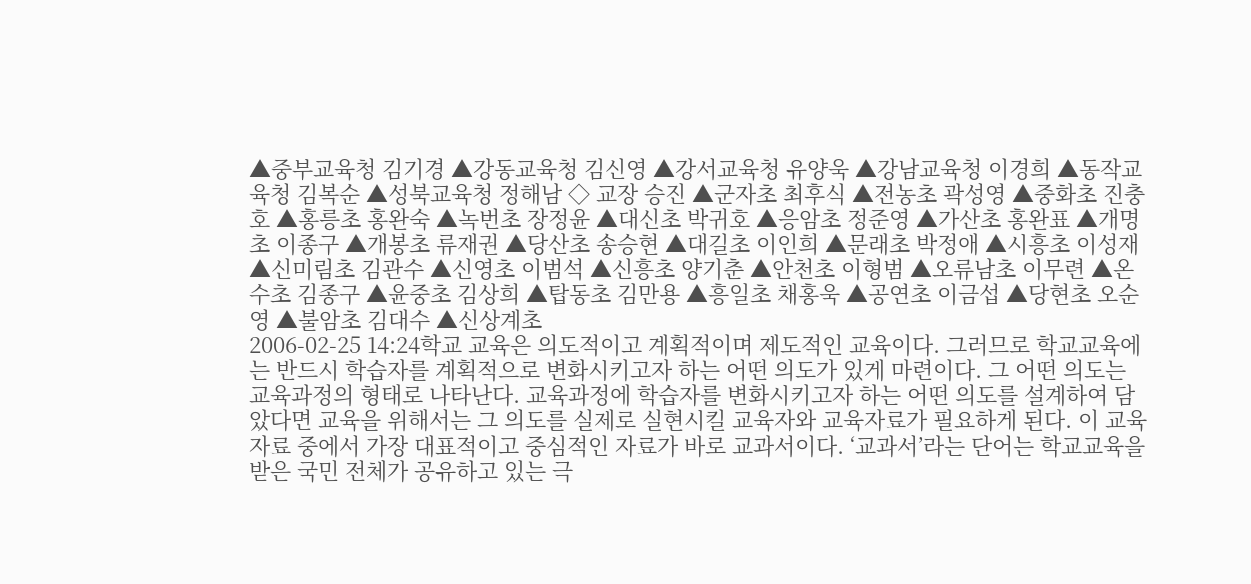▲중부교육청 김기경 ▲강동교육청 김신영 ▲강서교육청 유양욱 ▲강남교육청 이경희 ▲동작교육청 김복순 ▲성북교육청 정해남 ◇ 교장 승진 ▲군자초 최후식 ▲전농초 곽성영 ▲중화초 진충호 ▲홍릉초 홍완숙 ▲녹번초 장정윤 ▲대신초 박귀호 ▲응암초 정준영 ▲가산초 홍완표 ▲개명초 이종구 ▲개봉초 류재권 ▲당산초 송승현 ▲대길초 이인희 ▲문래초 박정애 ▲시흥초 이성재 ▲신미림초 김관수 ▲신영초 이범석 ▲신흥초 양기춘 ▲안천초 이형범 ▲오류남초 이무련 ▲온수초 김종구 ▲윤중초 김상희 ▲탑동초 김만용 ▲흥일초 채홍욱 ▲공연초 이금섭 ▲당현초 오순영 ▲불암초 김대수 ▲신상계초
2006-02-25 14:24학교 교육은 의도적이고 계획적이며 제도적인 교육이다. 그러므로 학교교육에는 반드시 학습자를 계획적으로 변화시키고자 하는 어떤 의도가 있게 마련이다. 그 어떤 의도는 교육과정의 형태로 나타난다. 교육과정에 학습자를 변화시키고자 하는 어떤 의도를 설계하여 담았다면 교육을 위해서는 그 의도를 실제로 실현시킬 교육자와 교육자료가 필요하게 된다. 이 교육자료 중에서 가장 대표적이고 중심적인 자료가 바로 교과서이다. ‘교과서’라는 단어는 학교교육을 받은 국민 전체가 공유하고 있는 극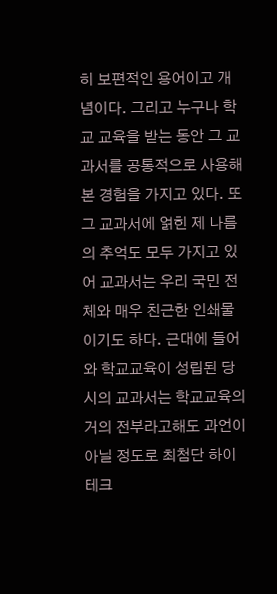히 보편적인 용어이고 개념이다. 그리고 누구나 학교 교육을 받는 동안 그 교과서를 공통적으로 사용해 본 경험을 가지고 있다. 또 그 교과서에 얽힌 제 나름의 추억도 모두 가지고 있어 교과서는 우리 국민 전체와 매우 친근한 인쇄물이기도 하다. 근대에 들어와 학교교육이 성립된 당시의 교과서는 학교교육의 거의 전부라고해도 과언이 아닐 정도로 최첨단 하이테크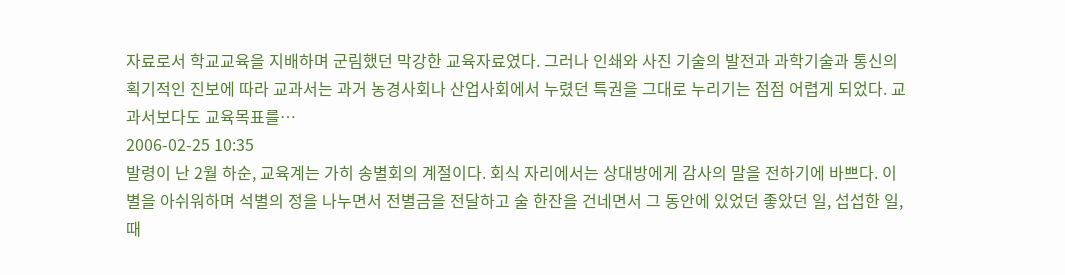자료로서 학교교육을 지배하며 군림했던 막강한 교육자료였다. 그러나 인쇄와 사진 기술의 발전과 과학기술과 통신의 획기적인 진보에 따라 교과서는 과거 농경사회나 산업사회에서 누렸던 특권을 그대로 누리기는 점점 어렵게 되었다. 교과서보다도 교육목표를…
2006-02-25 10:35
발령이 난 2월 하순, 교육계는 가히 송별회의 계절이다. 회식 자리에서는 상대방에게 감사의 말을 전하기에 바쁘다. 이별을 아쉬워하며 석별의 정을 나누면서 전별금을 전달하고 술 한잔을 건네면서 그 동안에 있었던 좋았던 일, 섭섭한 일, 때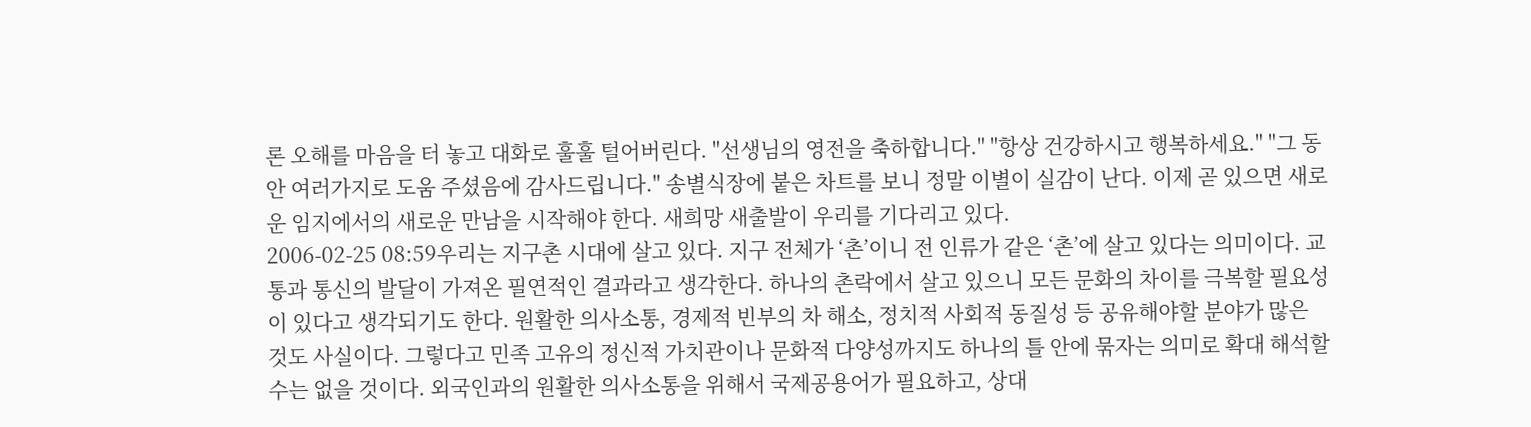론 오해를 마음을 터 놓고 대화로 훌훌 털어버린다. "선생님의 영전을 축하합니다." "항상 건강하시고 행복하세요." "그 동안 여러가지로 도움 주셨음에 감사드립니다." 송별식장에 붙은 차트를 보니 정말 이별이 실감이 난다. 이제 곧 있으면 새로운 임지에서의 새로운 만남을 시작해야 한다. 새희망 새출발이 우리를 기다리고 있다.
2006-02-25 08:59우리는 지구촌 시대에 살고 있다. 지구 전체가 ‘촌’이니 전 인류가 같은 ‘촌’에 살고 있다는 의미이다. 교통과 통신의 발달이 가져온 필연적인 결과라고 생각한다. 하나의 촌락에서 살고 있으니 모든 문화의 차이를 극복할 필요성이 있다고 생각되기도 한다. 원활한 의사소통, 경제적 빈부의 차 해소, 정치적 사회적 동질성 등 공유해야할 분야가 많은 것도 사실이다. 그렇다고 민족 고유의 정신적 가치관이나 문화적 다양성까지도 하나의 틀 안에 묶자는 의미로 확대 해석할 수는 없을 것이다. 외국인과의 원활한 의사소통을 위해서 국제공용어가 필요하고, 상대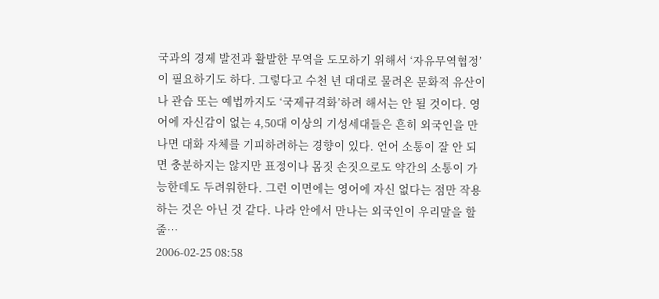국과의 경제 발전과 활발한 무역을 도모하기 위해서 ‘자유무역협정’이 필요하기도 하다. 그렇다고 수천 년 대대로 물려온 문화적 유산이나 관습 또는 예법까지도 ‘국제규격화’하려 해서는 안 될 것이다. 영어에 자신감이 없는 4,50대 이상의 기성세대들은 흔히 외국인을 만나면 대화 자체를 기피하려하는 경향이 있다. 언어 소통이 잘 안 되면 충분하지는 않지만 표정이나 몸짓 손짓으로도 약간의 소통이 가능한데도 두려워한다. 그런 이면에는 영어에 자신 없다는 점만 작용하는 것은 아닌 것 같다. 나라 안에서 만나는 외국인이 우리말을 할 줄…
2006-02-25 08:58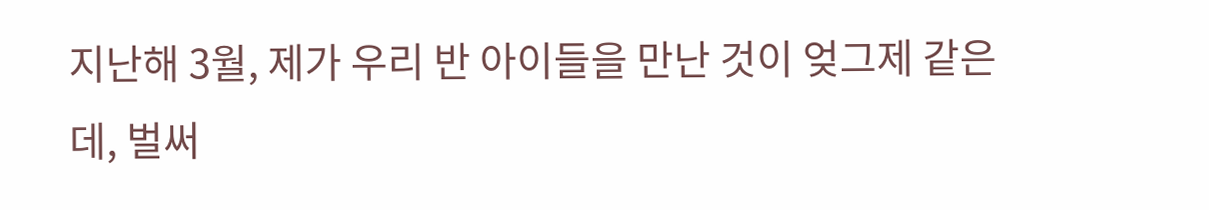지난해 3월, 제가 우리 반 아이들을 만난 것이 엊그제 같은데, 벌써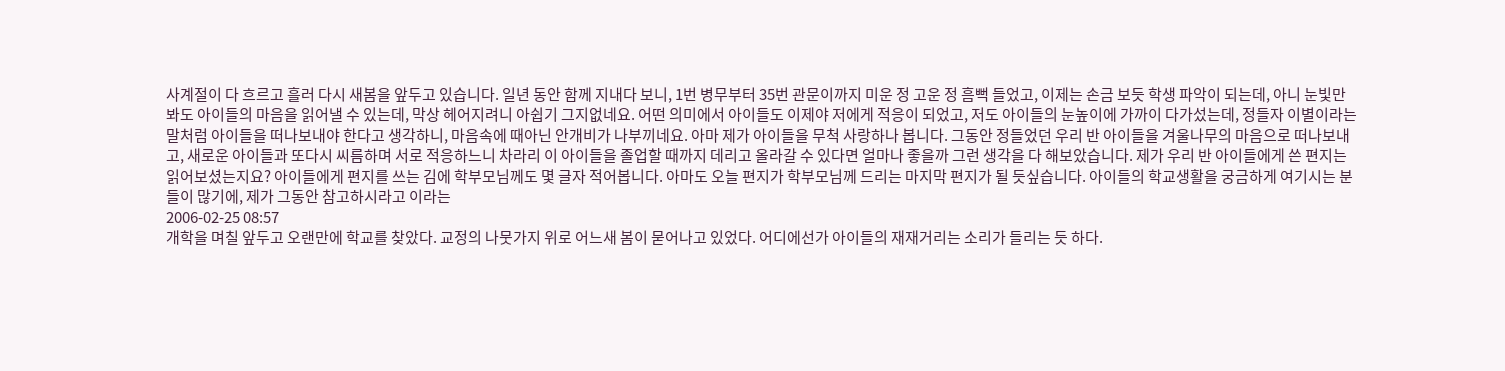사계절이 다 흐르고 흘러 다시 새봄을 앞두고 있습니다. 일년 동안 함께 지내다 보니, 1번 병무부터 35번 관문이까지 미운 정 고운 정 흠뻑 들었고, 이제는 손금 보듯 학생 파악이 되는데, 아니 눈빛만 봐도 아이들의 마음을 읽어낼 수 있는데, 막상 헤어지려니 아쉽기 그지없네요. 어떤 의미에서 아이들도 이제야 저에게 적응이 되었고, 저도 아이들의 눈높이에 가까이 다가섰는데, 정들자 이별이라는 말처럼 아이들을 떠나보내야 한다고 생각하니, 마음속에 때아닌 안개비가 나부끼네요. 아마 제가 아이들을 무척 사랑하나 봅니다. 그동안 정들었던 우리 반 아이들을 겨울나무의 마음으로 떠나보내고, 새로운 아이들과 또다시 씨름하며 서로 적응하느니 차라리 이 아이들을 졸업할 때까지 데리고 올라갈 수 있다면 얼마나 좋을까 그런 생각을 다 해보았습니다. 제가 우리 반 아이들에게 쓴 편지는 읽어보셨는지요? 아이들에게 편지를 쓰는 김에 학부모님께도 몇 글자 적어봅니다. 아마도 오늘 편지가 학부모님께 드리는 마지막 편지가 될 듯싶습니다. 아이들의 학교생활을 궁금하게 여기시는 분들이 많기에, 제가 그동안 참고하시라고 이라는
2006-02-25 08:57
개학을 며칠 앞두고 오랜만에 학교를 찾았다. 교정의 나뭇가지 위로 어느새 봄이 묻어나고 있었다. 어디에선가 아이들의 재재거리는 소리가 들리는 듯 하다.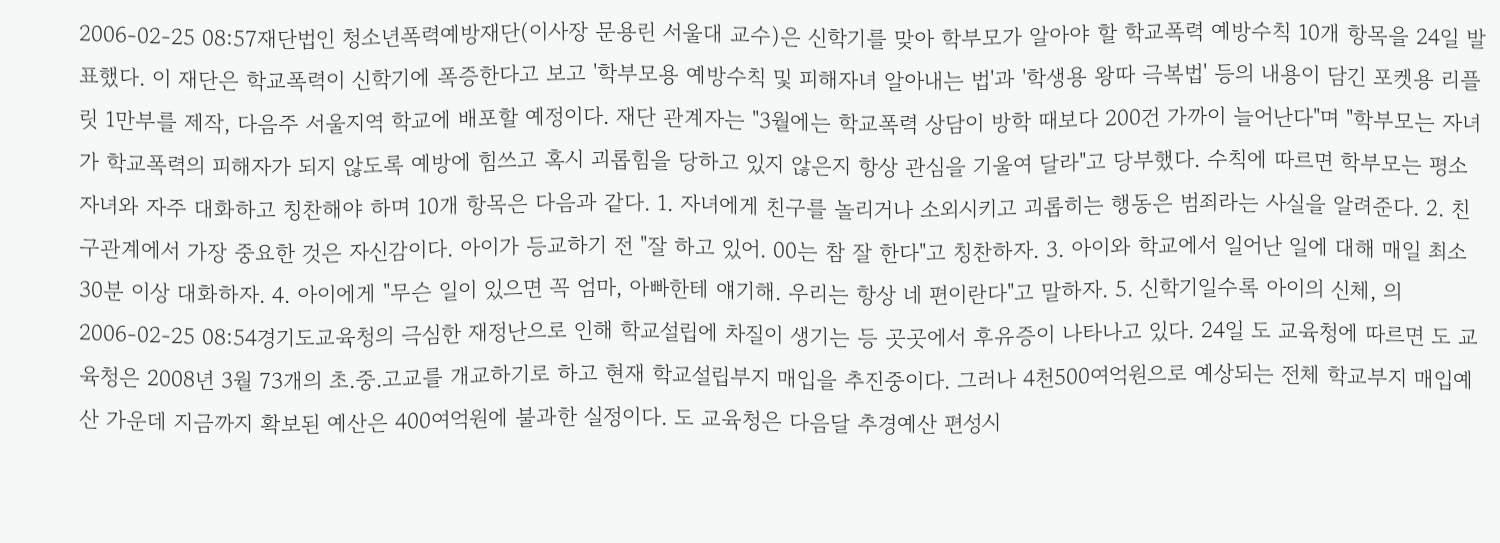2006-02-25 08:57재단법인 청소년폭력예방재단(이사장 문용린 서울대 교수)은 신학기를 맞아 학부모가 알아야 할 학교폭력 예방수칙 10개 항목을 24일 발표했다. 이 재단은 학교폭력이 신학기에 폭증한다고 보고 '학부모용 예방수칙 및 피해자녀 알아내는 법'과 '학생용 왕따 극복법' 등의 내용이 담긴 포켓용 리플릿 1만부를 제작, 다음주 서울지역 학교에 배포할 예정이다. 재단 관계자는 "3월에는 학교폭력 상담이 방학 때보다 200건 가까이 늘어난다"며 "학부모는 자녀가 학교폭력의 피해자가 되지 않도록 예방에 힘쓰고 혹시 괴롭힘을 당하고 있지 않은지 항상 관심을 기울여 달라"고 당부했다. 수칙에 따르면 학부모는 평소 자녀와 자주 대화하고 칭찬해야 하며 10개 항목은 다음과 같다. 1. 자녀에게 친구를 놀리거나 소외시키고 괴롭히는 행동은 범죄라는 사실을 알려준다. 2. 친구관계에서 가장 중요한 것은 자신감이다. 아이가 등교하기 전 "잘 하고 있어. 00는 참 잘 한다"고 칭찬하자. 3. 아이와 학교에서 일어난 일에 대해 매일 최소 30분 이상 대화하자. 4. 아이에게 "무슨 일이 있으면 꼭 엄마, 아빠한테 얘기해. 우리는 항상 네 편이란다"고 말하자. 5. 신학기일수록 아이의 신체, 의
2006-02-25 08:54경기도교육청의 극심한 재정난으로 인해 학교설립에 차질이 생기는 등 곳곳에서 후유증이 나타나고 있다. 24일 도 교육청에 따르면 도 교육청은 2008년 3월 73개의 초.중.고교를 개교하기로 하고 현재 학교설립부지 매입을 추진중이다. 그러나 4천500여억원으로 예상되는 전체 학교부지 매입예산 가운데 지금까지 확보된 예산은 400여억원에 불과한 실정이다. 도 교육청은 다음달 추경예산 편성시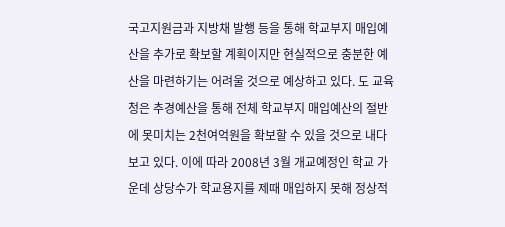국고지원금과 지방채 발행 등을 통해 학교부지 매입예산을 추가로 확보할 계획이지만 현실적으로 충분한 예산을 마련하기는 어려울 것으로 예상하고 있다. 도 교육청은 추경예산을 통해 전체 학교부지 매입예산의 절반에 못미치는 2천여억원을 확보할 수 있을 것으로 내다보고 있다. 이에 따라 2008년 3월 개교예정인 학교 가운데 상당수가 학교용지를 제때 매입하지 못해 정상적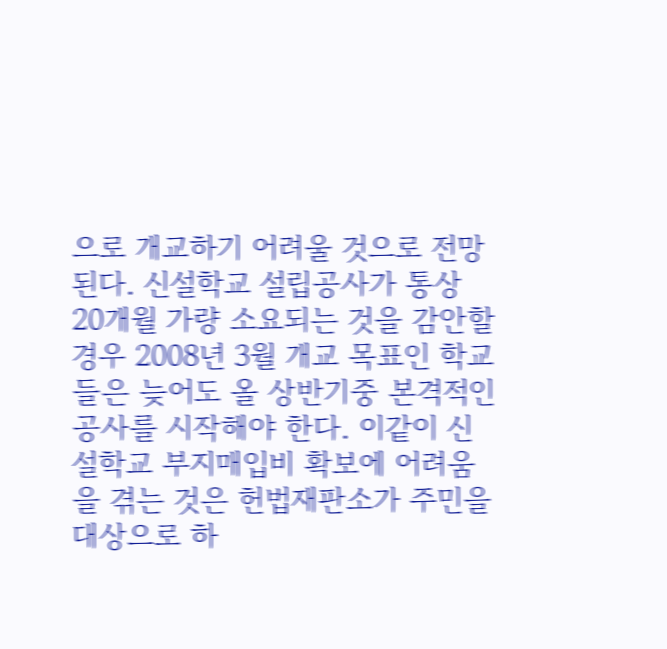으로 개교하기 어려울 것으로 전망된다. 신설학교 설립공사가 통상 20개월 가량 소요되는 것을 감안할 경우 2008년 3월 개교 목표인 학교들은 늦어도 올 상반기중 본격적인 공사를 시작해야 한다. 이같이 신설학교 부지매입비 확보에 어려움을 겪는 것은 헌법재판소가 주민을 대상으로 하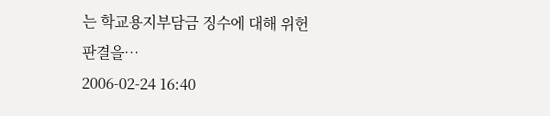는 학교용지부담금 징수에 대해 위헌판결을…
2006-02-24 16:40